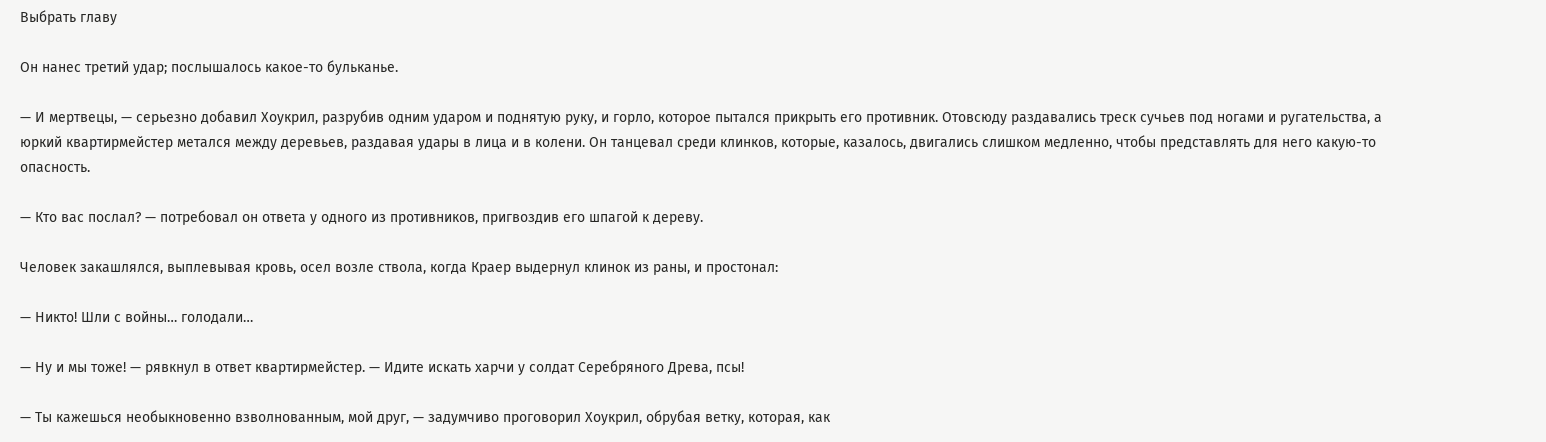Выбрать главу

Он нанес третий удар; послышалось какое-то бульканье.

— И мертвецы, — серьезно добавил Хоукрил, разрубив одним ударом и поднятую руку, и горло, которое пытался прикрыть его противник. Отовсюду раздавались треск сучьев под ногами и ругательства, а юркий квартирмейстер метался между деревьев, раздавая удары в лица и в колени. Он танцевал среди клинков, которые, казалось, двигались слишком медленно, чтобы представлять для него какую-то опасность.

— Кто вас послал? — потребовал он ответа у одного из противников, пригвоздив его шпагой к дереву.

Человек закашлялся, выплевывая кровь, осел возле ствола, когда Краер выдернул клинок из раны, и простонал:

— Никто! Шли с войны… голодали…

— Ну и мы тоже! — рявкнул в ответ квартирмейстер. — Идите искать харчи у солдат Серебряного Древа, псы!

— Ты кажешься необыкновенно взволнованным, мой друг, — задумчиво проговорил Хоукрил, обрубая ветку, которая, как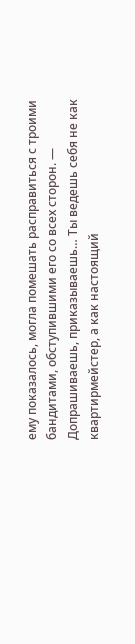ему показалось, могла помешать расправиться с троими бандитами, обступившими его со всех сторон. — Допрашиваешь, приказываешь… Ты ведешь себя не как квартирмейстер, а как настоящий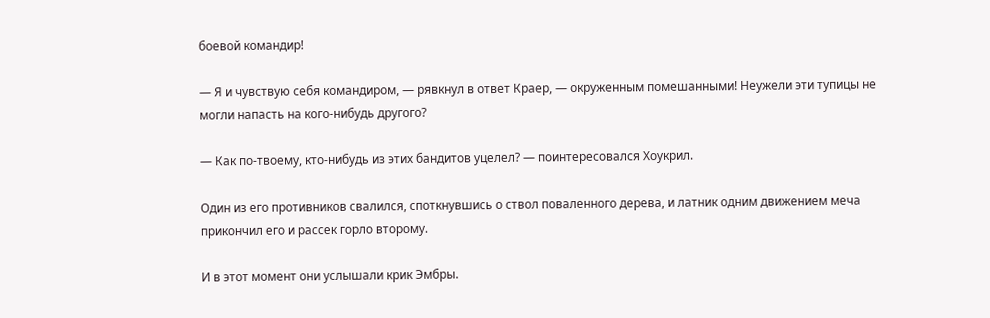боевой командир!

— Я и чувствую себя командиром, — рявкнул в ответ Краер, — окруженным помешанными! Неужели эти тупицы не могли напасть на кого-нибудь другого?

— Как по-твоему, кто-нибудь из этих бандитов уцелел? — поинтересовался Хоукрил.

Один из его противников свалился, споткнувшись о ствол поваленного дерева, и латник одним движением меча прикончил его и рассек горло второму.

И в этот момент они услышали крик Эмбры.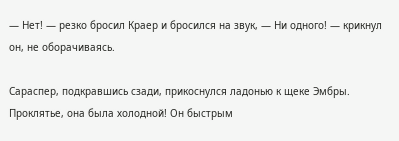— Нет! — резко бросил Краер и бросился на звук, — Ни одного! — крикнул он, не оборачиваясь.

Сараспер, подкравшись сзади, прикоснулся ладонью к щеке Эмбры. Проклятье, она была холодной! Он быстрым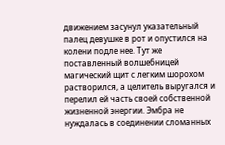движением засунул указательный палец девушке в рот и опустился на колени подле нее. Тут же поставленный волшебницей магический щит с легким шорохом растворился, а целитель выругался и перелил ей часть своей собственной жизненной энергии. Эмбра не нуждалась в соединении сломанных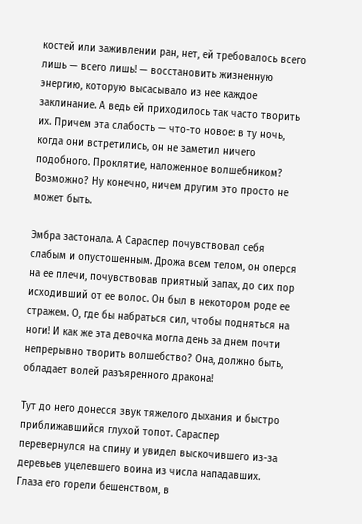костей или заживлении ран, нет, ей требовалось всего лишь — всего лишь! — восстановить жизненную энергию, которую высасывало из нее каждое заклинание. А ведь ей приходилось так часто творить их. Причем эта слабость — что-то новое: в ту ночь, когда они встретились, он не заметил ничего подобного. Проклятие, наложенное волшебником? Возможно? Ну конечно, ничем другим это просто не может быть.

Эмбра застонала. А Сараспер почувствовал себя слабым и опустошенным. Дрожа всем телом, он оперся на ее плечи, почувствовав приятный запах, до сих пор исходивший от ее волос. Он был в некотором роде ее стражем. О, где бы набраться сил, чтобы подняться на ноги! И как же эта девочка могла день за днем почти непрерывно творить волшебство? Она, должно быть, обладает волей разъяренного дракона!

Тут до него донесся звук тяжелого дыхания и быстро приближавшийся глухой топот. Сараспер перевернулся на спину и увидел выскочившего из-за деревьев уцелевшего воина из числа нападавших. Глаза его горели бешенством, в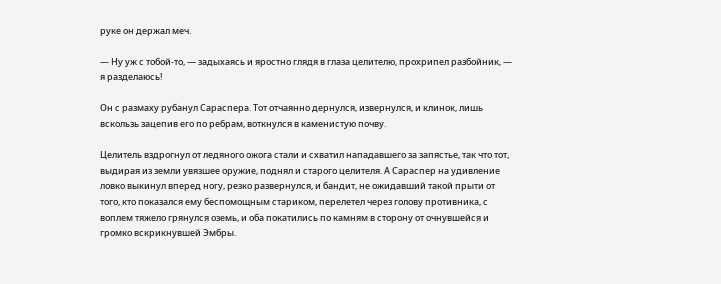руке он держал меч.

— Ну уж с тобой-то, — задыхаясь и яростно глядя в глаза целителю, прохрипел разбойник, — я разделаюсь!

Он с размаху рубанул Сараспера. Тот отчаянно дернулся, извернулся, и клинок, лишь вскользь зацепив его по ребрам, воткнулся в каменистую почву.

Целитель вздрогнул от ледяного ожога стали и схватил нападавшего за запястье, так что тот, выдирая из земли увязшее оружие, поднял и старого целителя. А Сараспер на удивление ловко выкинул вперед ногу, резко развернулся, и бандит, не ожидавший такой прыти от того, кто показался ему беспомощным стариком, перелетел через голову противника, с воплем тяжело грянулся оземь, и оба покатились по камням в сторону от очнувшейся и громко вскрикнувшей Эмбры.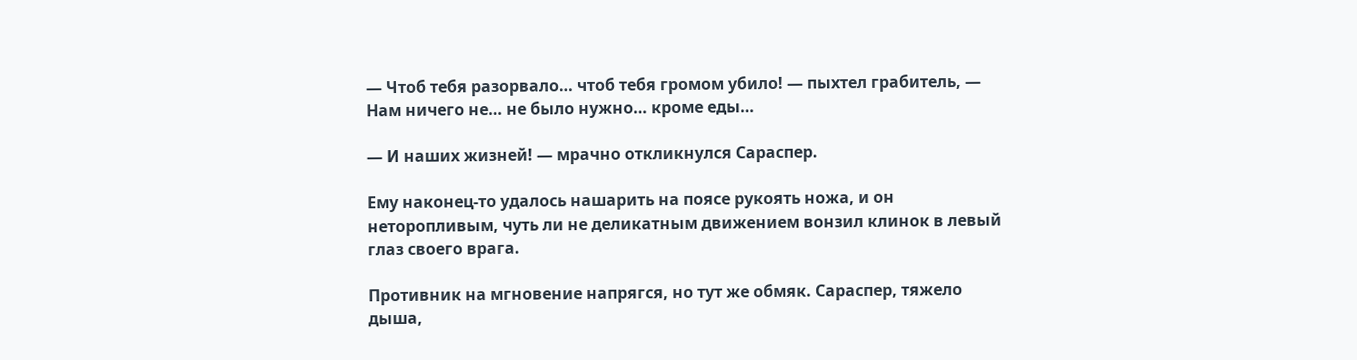— Чтоб тебя разорвало… чтоб тебя громом убило! — пыхтел грабитель, — Нам ничего не… не было нужно… кроме еды…

— И наших жизней! — мрачно откликнулся Сараспер.

Ему наконец-то удалось нашарить на поясе рукоять ножа, и он неторопливым, чуть ли не деликатным движением вонзил клинок в левый глаз своего врага.

Противник на мгновение напрягся, но тут же обмяк. Сараспер, тяжело дыша,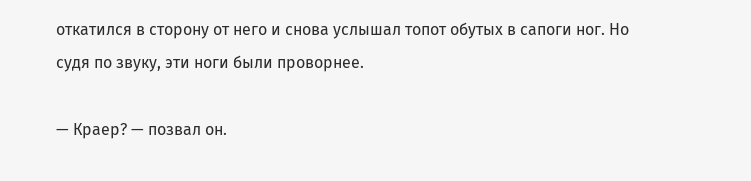откатился в сторону от него и снова услышал топот обутых в сапоги ног. Но судя по звуку, эти ноги были проворнее.

— Краер? — позвал он.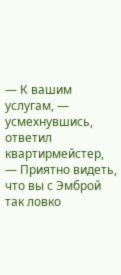— К вашим услугам, — усмехнувшись, ответил квартирмейстер, — Приятно видеть, что вы с Эмброй так ловко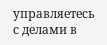управляетесь с делами в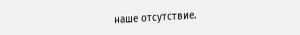наше отсутствие.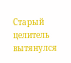Старый целитель вытянулся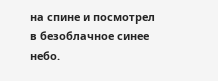на спине и посмотрел в безоблачное синее небо.